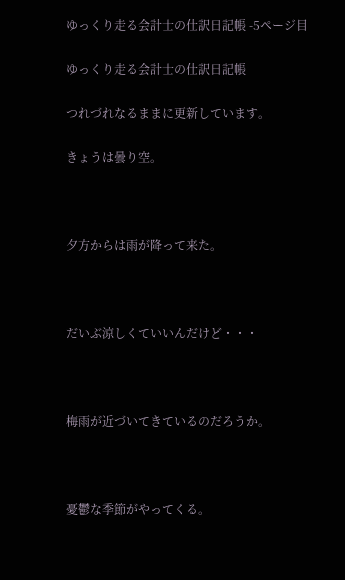ゆっくり走る会計士の仕訳日記帳 -5ページ目

ゆっくり走る会計士の仕訳日記帳

つれづれなるままに更新しています。

きょうは曇り空。



夕方からは雨が降って来た。



だいぶ涼しくていいんだけど・・・



梅雨が近づいてきているのだろうか。



憂鬱な季節がやってくる。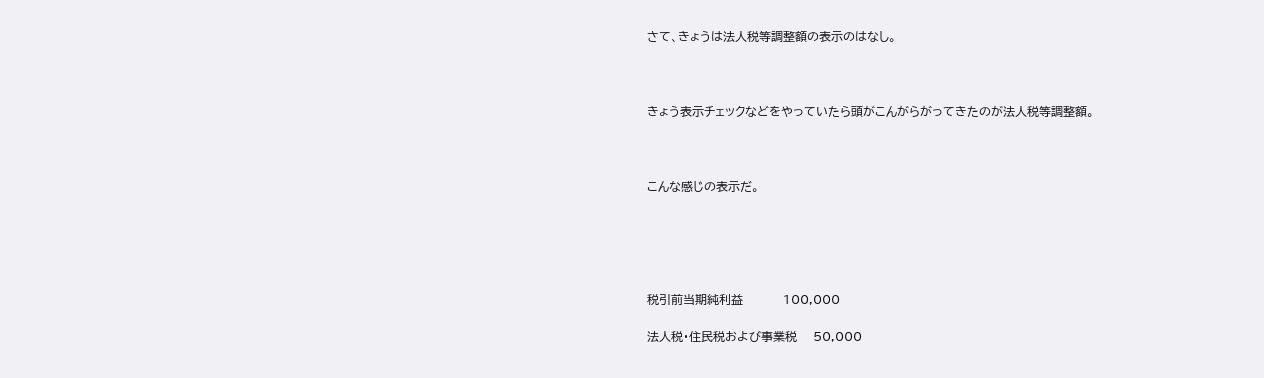さて、きょうは法人税等調整額の表示のはなし。



きょう表示チェックなどをやっていたら頭がこんがらがってきたのが法人税等調整額。



こんな感じの表示だ。





税引前当期純利益          100,000

法人税・住民税および事業税    50,000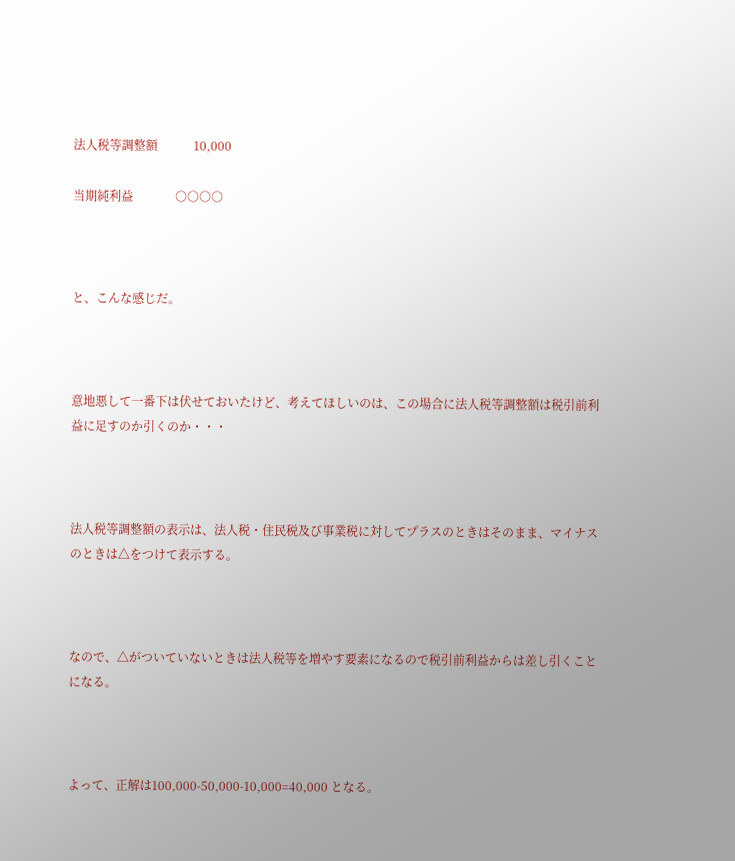法人税等調整額            10,000

当期純利益              ○○○○



と、こんな感じだ。



意地悪して一番下は伏せておいたけど、考えてほしいのは、この場合に法人税等調整額は税引前利益に足すのか引くのか・・・



法人税等調整額の表示は、法人税・住民税及び事業税に対してプラスのときはそのまま、マイナスのときは△をつけて表示する。



なので、△がついていないときは法人税等を増やす要素になるので税引前利益からは差し引くことになる。



よって、正解は100,000-50,000-10,000=40,000 となる。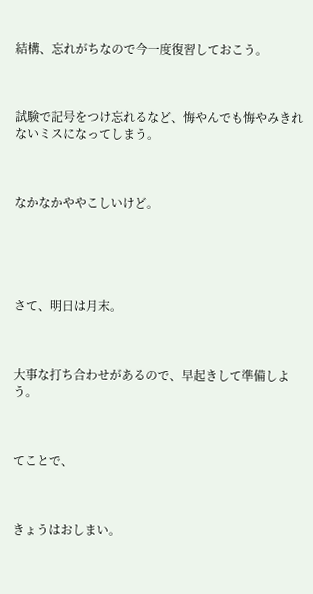結構、忘れがちなので今一度復習しておこう。



試験で記号をつけ忘れるなど、悔やんでも悔やみきれないミスになってしまう。



なかなかややこしいけど。





さて、明日は月末。



大事な打ち合わせがあるので、早起きして準備しよう。



てことで、



きょうはおしまい。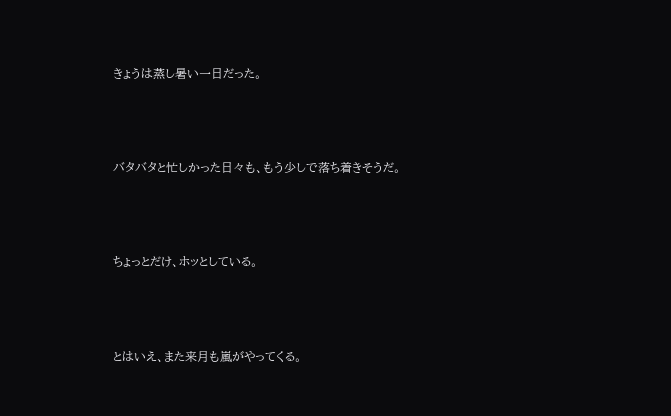きょうは蒸し暑い一日だった。



バタバタと忙しかった日々も、もう少しで落ち着きそうだ。



ちょっとだけ、ホッとしている。



とはいえ、また来月も嵐がやってくる。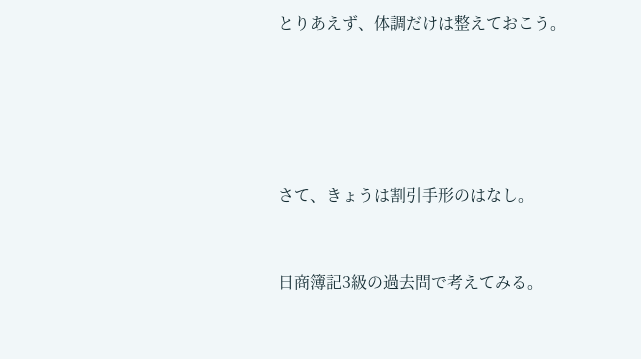とりあえず、体調だけは整えておこう。







さて、きょうは割引手形のはなし。



日商簿記3級の過去問で考えてみる。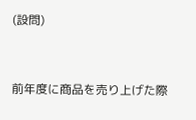(設問)



前年度に商品を売り上げた際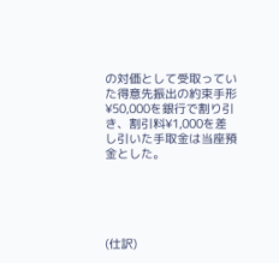の対価として受取っていた得意先振出の約束手形¥50,000を銀行で割り引き、割引料¥1,000を差し引いた手取金は当座預金とした。





(仕訳)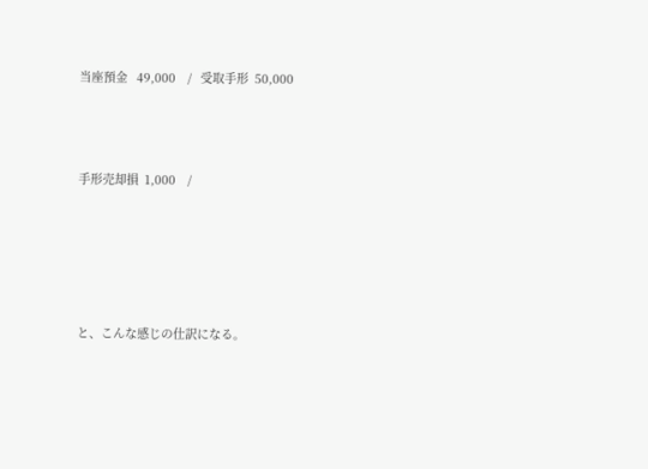当座預金   49,000    /   受取手形  50,000



手形売却損  1,000    /





と、こんな感じの仕訳になる。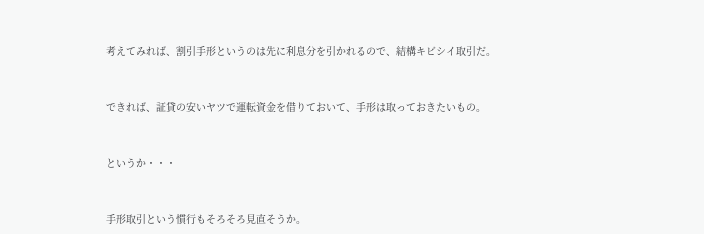考えてみれば、割引手形というのは先に利息分を引かれるので、結構キビシイ取引だ。



できれば、証貸の安いヤツで運転資金を借りておいて、手形は取っておきたいもの。



というか・・・



手形取引という慣行もそろそろ見直そうか。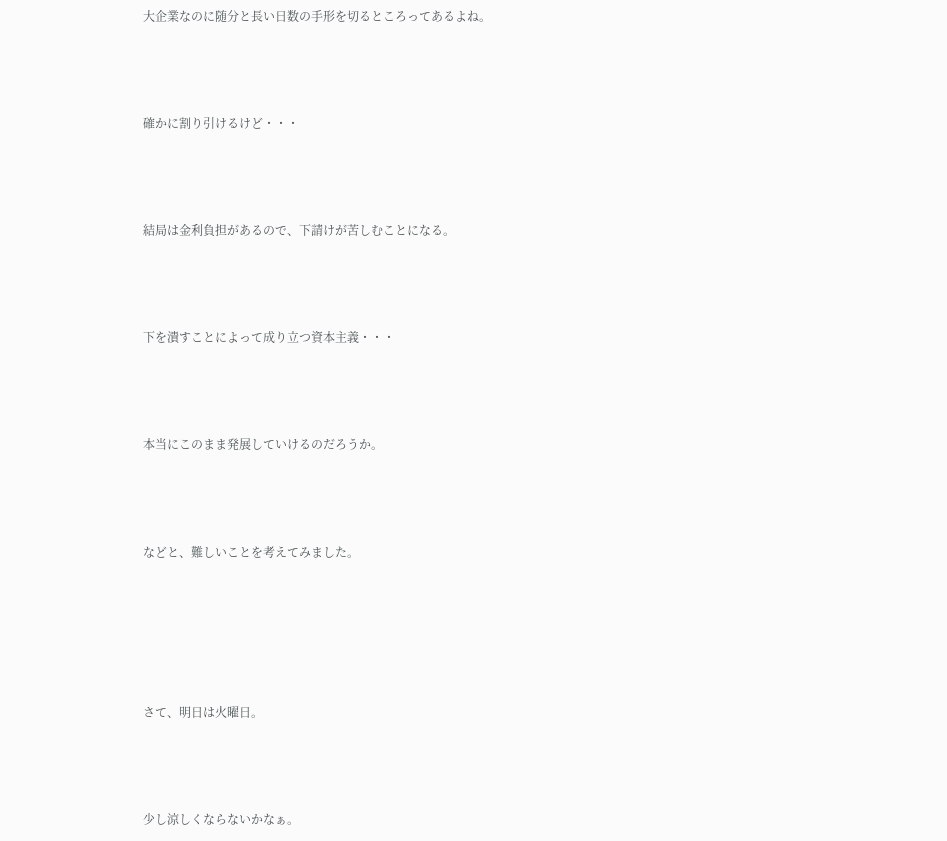大企業なのに随分と長い日数の手形を切るところってあるよね。



確かに割り引けるけど・・・



結局は金利負担があるので、下請けが苦しむことになる。



下を潰すことによって成り立つ資本主義・・・



本当にこのまま発展していけるのだろうか。



などと、難しいことを考えてみました。





さて、明日は火曜日。



少し涼しくならないかなぁ。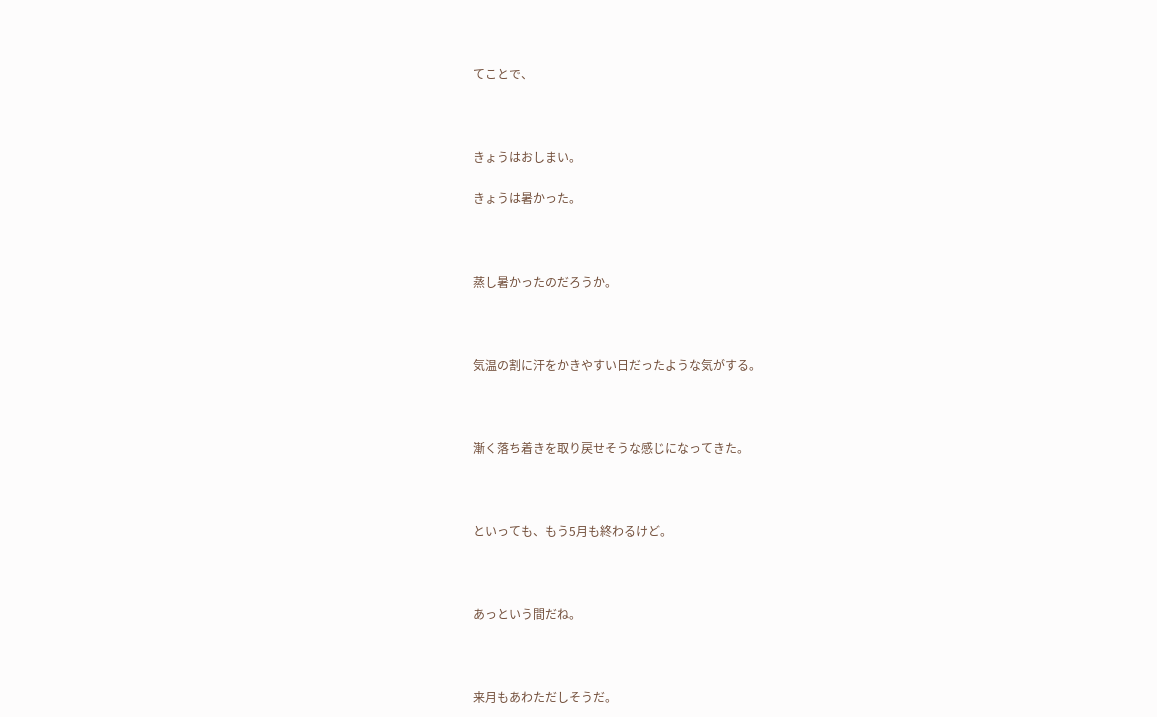てことで、



きょうはおしまい。

きょうは暑かった。



蒸し暑かったのだろうか。



気温の割に汗をかきやすい日だったような気がする。



漸く落ち着きを取り戻せそうな感じになってきた。



といっても、もう5月も終わるけど。



あっという間だね。



来月もあわただしそうだ。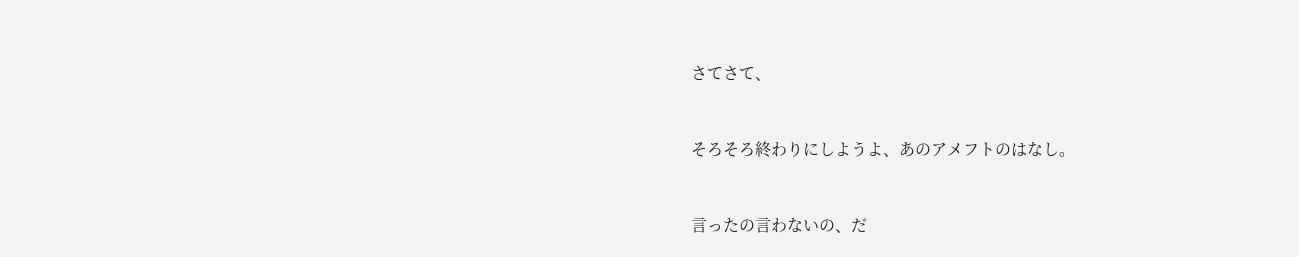さてさて、



そろそろ終わりにしようよ、あのアメフトのはなし。



言ったの言わないの、だ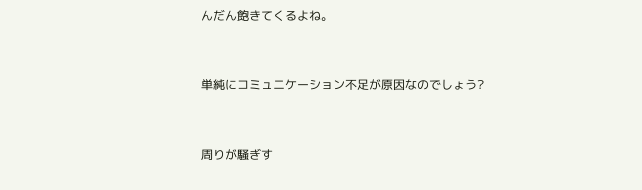んだん飽きてくるよね。



単純にコミュニケーション不足が原因なのでしょう?



周りが騒ぎす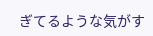ぎてるような気がす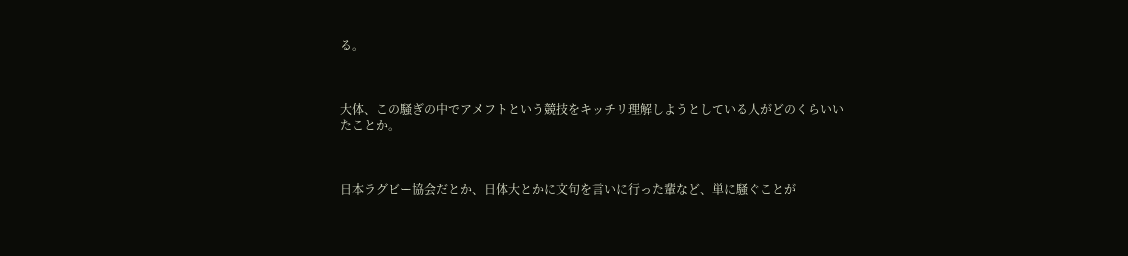る。



大体、この騒ぎの中でアメフトという競技をキッチリ理解しようとしている人がどのくらいいたことか。



日本ラグビー協会だとか、日体大とかに文句を言いに行った輩など、単に騒ぐことが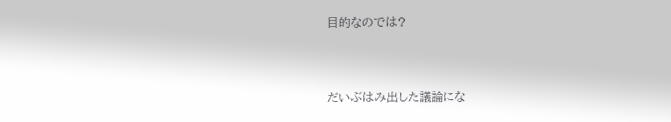目的なのでは?



だいぶはみ出した議論にな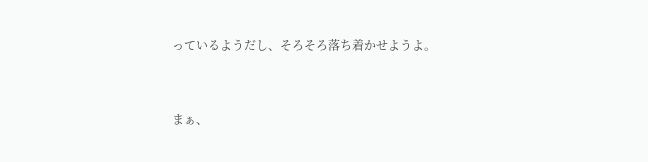っているようだし、そろそろ落ち着かせようよ。



まぁ、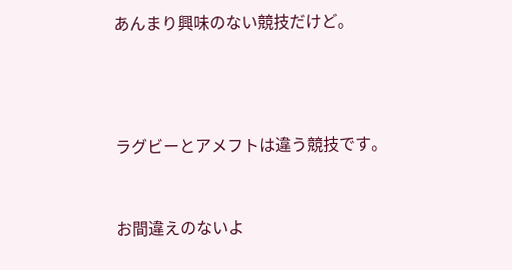あんまり興味のない競技だけど。





ラグビーとアメフトは違う競技です。



お間違えのないよ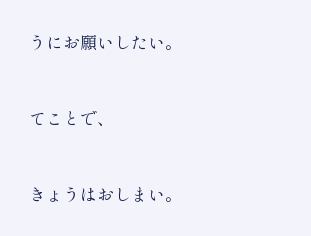うにお願いしたい。



てことで、



きょうはおしまい。